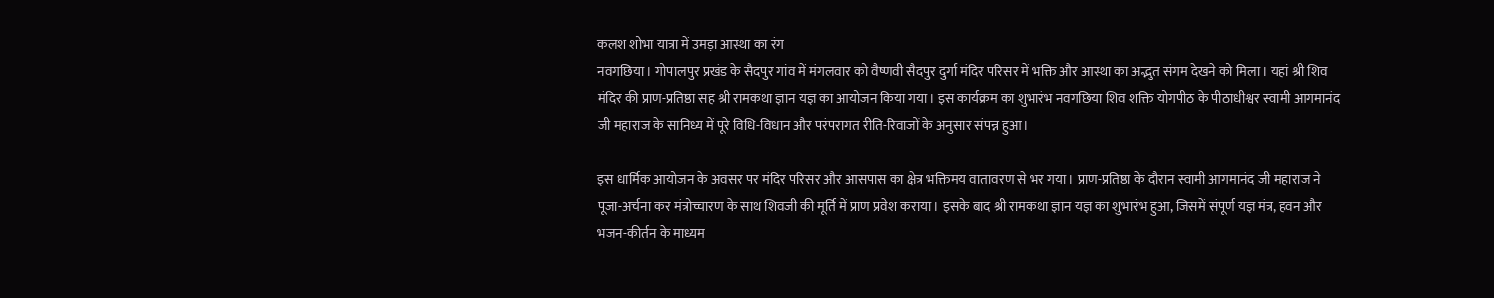कलश शोभा यात्रा में उमड़ा आस्था का रंग
नवगछिया। गोपालपुर प्रखंड के सैदपुर गांव में मंगलवार को वैष्णवी सैदपुर दुर्गा मंदिर परिसर में भक्ति और आस्था का अद्भुत संगम देखने को मिला। यहां श्री शिव मंदिर की प्राण-प्रतिष्ठा सह श्री रामकथा ज्ञान यज्ञ का आयोजन किया गया। इस कार्यक्रम का शुभारंभ नवगछिया शिव शक्ति योगपीठ के पीठाधीश्वर स्वामी आगमानंद जी महाराज के सानिध्य में पूरे विधि-विधान और परंपरागत रीति-रिवाजों के अनुसार संपन्न हुआ।

इस धार्मिक आयोजन के अवसर पर मंदिर परिसर और आसपास का क्षेत्र भक्तिमय वातावरण से भर गया। प्राण-प्रतिष्ठा के दौरान स्वामी आगमानंद जी महाराज ने पूजा-अर्चना कर मंत्रोच्चारण के साथ शिवजी की मूर्ति में प्राण प्रवेश कराया। इसके बाद श्री रामकथा ज्ञान यज्ञ का शुभारंभ हुआ, जिसमें संपूर्ण यज्ञ मंत्र, हवन और भजन-कीर्तन के माध्यम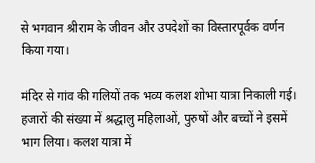से भगवान श्रीराम के जीवन और उपदेशों का विस्तारपूर्वक वर्णन किया गया।

मंदिर से गांव की गलियों तक भव्य कलश शोभा यात्रा निकाली गई। हजारों की संख्या में श्रद्धालु महिलाओं, पुरुषों और बच्चों ने इसमें भाग लिया। कलश यात्रा में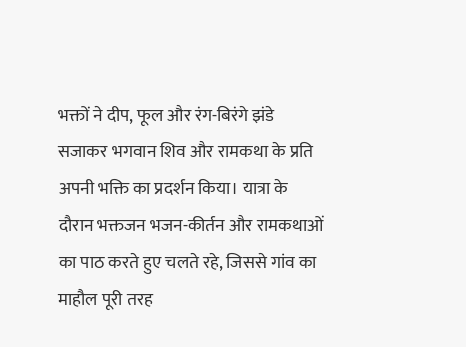भक्तों ने दीप, फूल और रंग-बिरंगे झंडे सजाकर भगवान शिव और रामकथा के प्रति अपनी भक्ति का प्रदर्शन किया। यात्रा के दौरान भक्तजन भजन-कीर्तन और रामकथाओं का पाठ करते हुए चलते रहे, जिससे गांव का माहौल पूरी तरह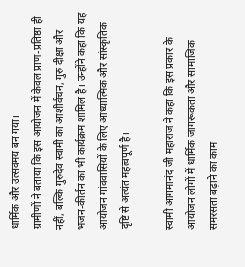धार्मिक और उत्सवमय बन गया।
ग्रामीणों ने बताया कि इस आयोजन में केवल प्राण-प्रतिष्ठा ही नहीं, बल्कि गुरुदेव स्वामी का आशीर्वचन, गुरु दीक्षा और भजन-कीर्तन का भी कार्यक्रम शामिल है। उन्होंने कहा कि यह आयोजन गांववासियों के लिए आध्यात्मिक और सांस्कृतिक दृष्टि से अत्यंत महत्वपूर्ण है।

स्वामी आगमानंद जी महाराज ने कहा कि इस प्रकार के आयोजन लोगों में धार्मिक जागरूकता और सामाजिक समरसता बढ़ाने का काम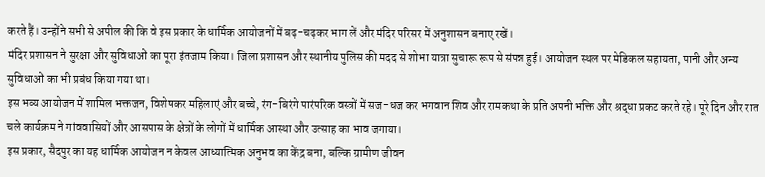करते हैं। उन्होंने सभी से अपील की कि वे इस प्रकार के धार्मिक आयोजनों में बढ़-चढ़कर भाग लें और मंदिर परिसर में अनुशासन बनाए रखें।
मंदिर प्रशासन ने सुरक्षा और सुविधाओं का पूरा इंतजाम किया। जिला प्रशासन और स्थानीय पुलिस की मदद से शोभा यात्रा सुचारू रूप से संपन्न हुई। आयोजन स्थल पर मेडिकल सहायता, पानी और अन्य सुविधाओं का भी प्रबंध किया गया था।
इस भव्य आयोजन में शामिल भक्तजन, विशेषकर महिलाएं और बच्चे, रंग-बिरंगे पारंपरिक वस्त्रों में सज-धज कर भगवान शिव और रामकथा के प्रति अपनी भक्ति और श्रद्धा प्रकट करते रहे। पूरे दिन और रात चले कार्यक्रम ने गांववासियों और आसपास के क्षेत्रों के लोगों में धार्मिक आस्था और उत्साह का भाव जगाया।
इस प्रकार, सैदपुर का यह धार्मिक आयोजन न केवल आध्यात्मिक अनुभव का केंद्र बना, बल्कि ग्रामीण जीवन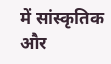में सांस्कृतिक और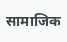सामाजिक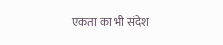एकता का भी संदेश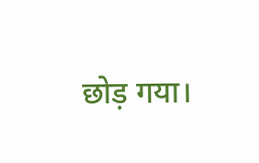छोड़ गया।